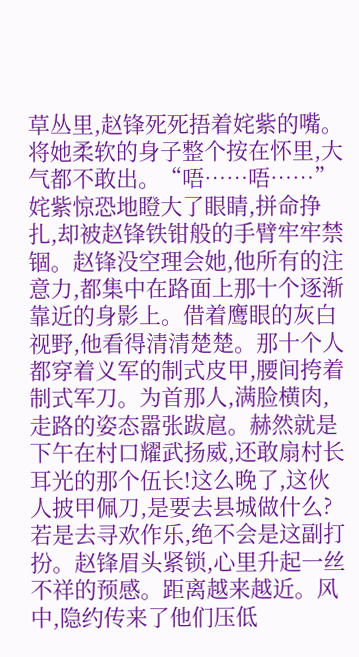草丛里,赵锋死死捂着姹紫的嘴。将她柔软的身子整个按在怀里,大气都不敢出。“唔……唔……”姹紫惊恐地瞪大了眼睛,拼命挣扎,却被赵锋铁钳般的手臂牢牢禁锢。赵锋没空理会她,他所有的注意力,都集中在路面上那十个逐渐靠近的身影上。借着鹰眼的灰白视野,他看得清清楚楚。那十个人都穿着义军的制式皮甲,腰间挎着制式军刀。为首那人,满脸横肉,走路的姿态嚣张跋扈。赫然就是下午在村口耀武扬威,还敢扇村长耳光的那个伍长!这么晚了,这伙人披甲佩刀,是要去县城做什么?若是去寻欢作乐,绝不会是这副打扮。赵锋眉头紧锁,心里升起一丝不祥的预感。距离越来越近。风中,隐约传来了他们压低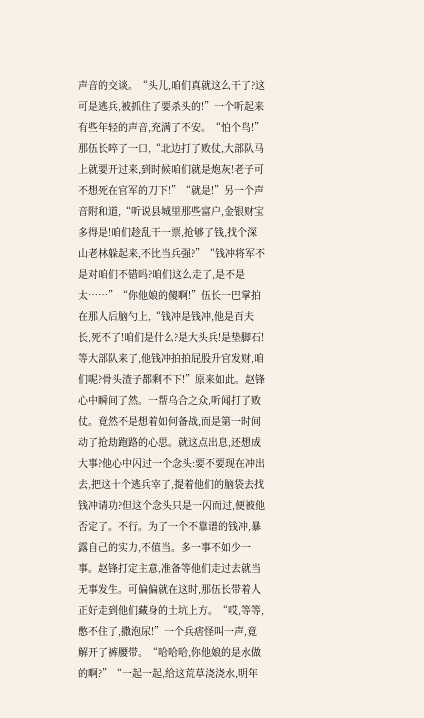声音的交谈。“头儿,咱们真就这么干了?这可是逃兵,被抓住了要杀头的!”一个听起来有些年轻的声音,充满了不安。“怕个鸟!”那伍长啐了一口,“北边打了败仗,大部队马上就要开过来,到时候咱们就是炮灰!老子可不想死在官军的刀下!”“就是!”另一个声音附和道,“听说县城里那些富户,金银财宝多得是!咱们趁乱干一票,抢够了钱,找个深山老林躲起来,不比当兵强?”“钱冲将军不是对咱们不错吗?咱们这么走了,是不是太……”“你他娘的傻啊!”伍长一巴掌拍在那人后脑勺上,“钱冲是钱冲,他是百夫长,死不了!咱们是什么?是大头兵!是垫脚石!等大部队来了,他钱冲拍拍屁股升官发财,咱们呢?骨头渣子都剩不下!”原来如此。赵锋心中瞬间了然。一帮乌合之众,听闻打了败仗。竟然不是想着如何备战,而是第一时间动了抢劫跑路的心思。就这点出息,还想成大事?他心中闪过一个念头:要不要现在冲出去,把这十个逃兵宰了,提着他们的脑袋去找钱冲请功?但这个念头只是一闪而过,便被他否定了。不行。为了一个不靠谱的钱冲,暴露自己的实力,不值当。多一事不如少一事。赵锋打定主意,准备等他们走过去就当无事发生。可偏偏就在这时,那伍长带着人正好走到他们藏身的土坑上方。“哎,等等,憋不住了,撒泡尿!”一个兵痞怪叫一声,竟解开了裤腰带。“哈哈哈,你他娘的是水做的啊?”“一起一起,给这荒草浇浇水,明年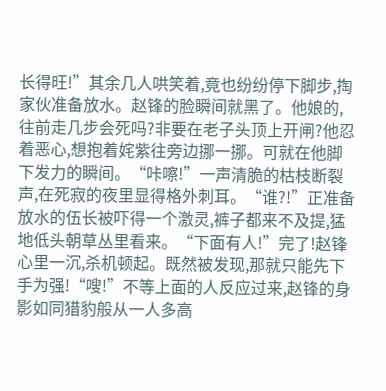长得旺!”其余几人哄笑着,竟也纷纷停下脚步,掏家伙准备放水。赵锋的脸瞬间就黑了。他娘的,往前走几步会死吗?非要在老子头顶上开闸?他忍着恶心,想抱着姹紫往旁边挪一挪。可就在他脚下发力的瞬间。“咔嚓!”一声清脆的枯枝断裂声,在死寂的夜里显得格外刺耳。“谁?!”正准备放水的伍长被吓得一个激灵,裤子都来不及提,猛地低头朝草丛里看来。“下面有人!”完了!赵锋心里一沉,杀机顿起。既然被发现,那就只能先下手为强!“嗖!”不等上面的人反应过来,赵锋的身影如同猎豹般从一人多高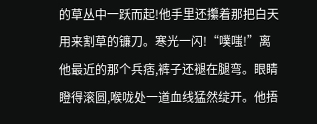的草丛中一跃而起!他手里还攥着那把白天用来割草的镰刀。寒光一闪!“噗嗤!”离他最近的那个兵痞,裤子还褪在腿弯。眼睛瞪得滚圆,喉咙处一道血线猛然绽开。他捂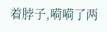着脖子,嗬嗬了两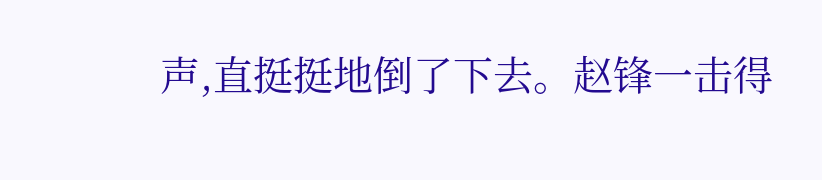声,直挺挺地倒了下去。赵锋一击得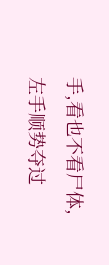手,看也不看尸体,左手顺势夺过